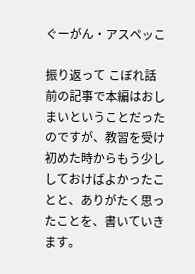ぐーがん・アスペッこ

振り返って こぼれ話
前の記事で本編はおしまいということだったのですが、教習を受け初めた時からもう少ししておけばよかったことと、ありがたく思ったことを、書いていきます。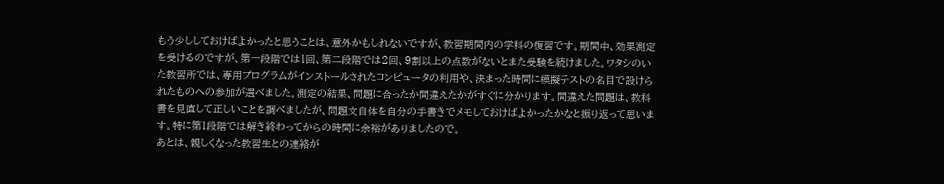もう少ししておけばよかったと思うことは、意外かもしれないですが、教習期間内の学科の復習です。期間中、効果測定を受けるのですが、第一段階では1回、第二段階では2回、9割以上の点数がないとまた受験を続けました。ワタシのいた教習所では、専用プログラムがインストールされたコンピュータの利用や、決まった時間に模擬テストの名目で設けられたものへの参加が選べました。測定の結果、問題に合ったか間違えたかがすぐに分かります。間違えた問題は、教科書を見直して正しいことを調べましたが、問題文自体を自分の手書きでメモしておけばよかったかなと振り返って思います。特に第1段階では解き終わってからの時間に余裕がありましたので。
あとは、親しくなった教習生との連絡が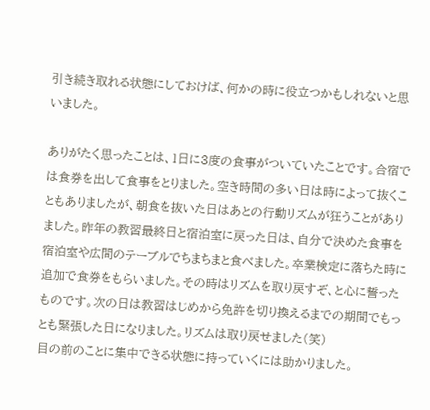引き続き取れる状態にしておけば、何かの時に役立つかもしれないと思いました。

ありがたく思ったことは、1日に3度の食事がついていたことです。合宿では食券を出して食事をとりました。空き時間の多い日は時によって抜くこともありましたが、朝食を抜いた日はあとの行動リズムが狂うことがありました。昨年の教習最終日と宿泊室に戻った日は、自分で決めた食事を宿泊室や広間のテーブルでちまちまと食べました。卒業検定に落ちた時に追加で食券をもらいました。その時はリズムを取り戻すぞ、と心に誓ったものです。次の日は教習はじめから免許を切り換えるまでの期間でもっとも緊張した日になりました。リズムは取り戻せました(笑)
目の前のことに集中できる状態に持っていくには助かりました。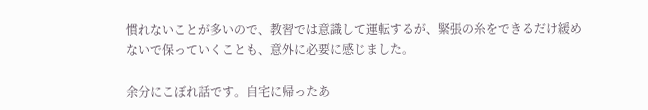慣れないことが多いので、教習では意識して運転するが、緊張の糸をできるだけ緩めないで保っていくことも、意外に必要に感じました。

余分にこぼれ話です。自宅に帰ったあ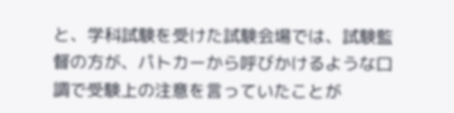と、学科試験を受けた試験会場では、試験監督の方が、パトカーから呼びかけるような口調で受験上の注意を言っていたことが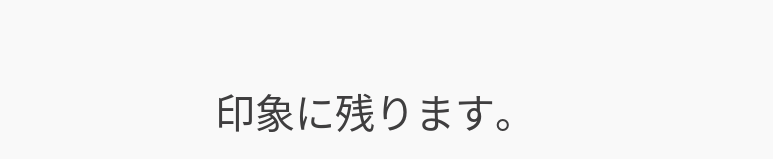印象に残ります。